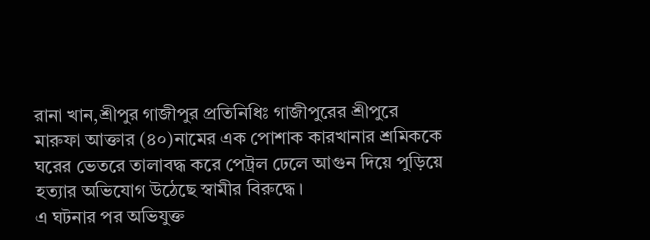রানা খান,শ্রীপুর গাজীপুর প্রতিনিধিঃ গাজীপুরের শ্রীপুরে মারুফা আক্তার (৪০)নামের এক পোশাক কারখানার শ্রমিককে ঘরের ভেতরে তালাবদ্ধ করে পেট্রল ঢেলে আগুন দিয়ে পুড়িয়ে হত্যার অভিযোগ উঠেছে স্বামীর বিরুদ্ধে।
এ ঘটনার পর অভিযুক্ত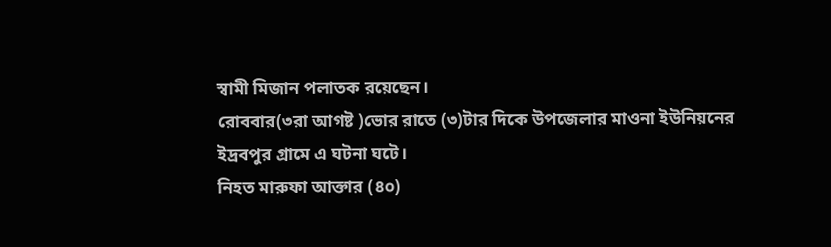স্বামী মিজান পলাতক রয়েছেন।
রোববার(৩রা আগষ্ট )ভোর রাতে (৩)টার দিকে উপজেলার মাওনা ইউনিয়নের ইদ্রবপুর গ্রামে এ ঘটনা ঘটে।
নিহত মারুফা আক্তার (৪০)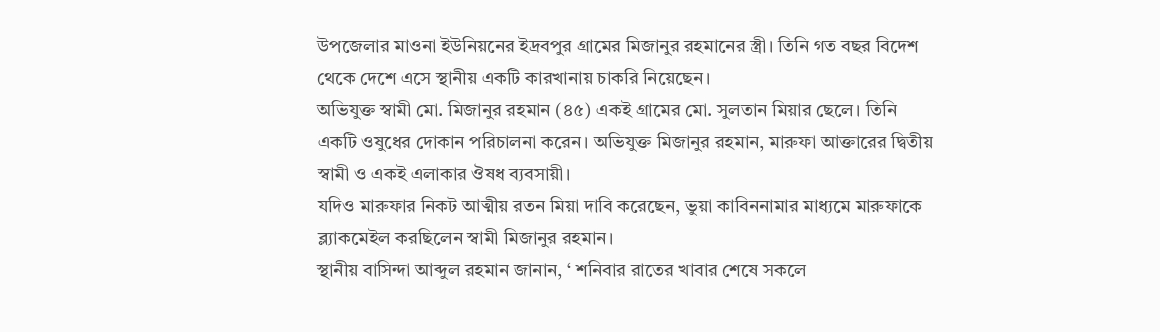উপজেলার মাওনা ইউনিয়নের ইদ্রবপুর গ্রামের মিজানুর রহমানের স্ত্রী। তিনি গত বছর বিদেশ থেকে দেশে এসে স্থানীয় একটি কারখানায় চাকরি নিয়েছেন।
অভিযুক্ত স্বামী মো. মিজানুর রহমান (৪৫) একই গ্রামের মো. সুলতান মিয়ার ছেলে। তিনি একটি ওষুধের দোকান পরিচালনা করেন। অভিযুক্ত মিজানুর রহমান, মারুফা আক্তারের দ্বিতীয় স্বামী ও একই এলাকার ঔষধ ব্যবসায়ী।
যদিও মারুফার নিকট আত্মীয় রতন মিয়া দাবি করেছেন, ভুয়া কাবিননামার মাধ্যমে মারুফাকে ব্ল্যাকমেইল করছিলেন স্বামী মিজানুর রহমান।
স্থানীয় বাসিন্দা আব্দুল রহমান জানান, ‘ শনিবার রাতের খাবার শেষে সকলে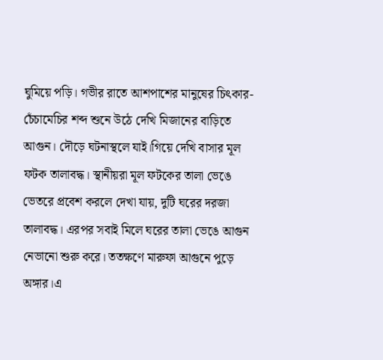ঘুমিয়ে পড়ি। গভীর রাতে আশপাশের মানুষের চিৎকার-চেঁচামেচির শব্দ শুনে উঠে দেখি মিজানের বাড়িতে আগুন। দৌড়ে ঘটনাস্থলে যাই।গিয়ে দেখি বাসার মূল ফটক তালাবদ্ধ। স্থানীয়রা মূল ফটকের তালা ভেঙে ভেতরে প্রবেশ করলে দেখা যায়, দুটি ঘরের দরজা তালাবদ্ধ। এরপর সবাই মিলে ঘরের তালা ভেঙে আগুন নেভানো শুরু করে। ততক্ষণে মারুফা আগুনে পুড়ে অঙ্গার।এ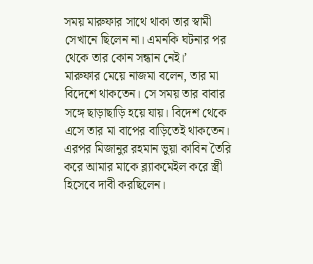সময় মারুফার সাথে থাকা তার স্বামী সেখানে ছিলেন না। এমনকি ঘটনার পর থেকে তার কোন সন্ধান নেই।’
মারুফার মেয়ে নাজমা বলেন, তার মা বিদেশে থাকতেন। সে সময় তার বাবার সঙ্গে ছাড়াছাড়ি হয়ে যায়। বিদেশ থেকে এসে তার মা বাপের বাড়িতেই থাকতেন।
এরপর মিজানুর রহমান ভুয়া কাবিন তৈরি করে আমার মাকে ব্ল্যাকমেইল করে স্ত্রী হিসেবে দাবী করছিলেন।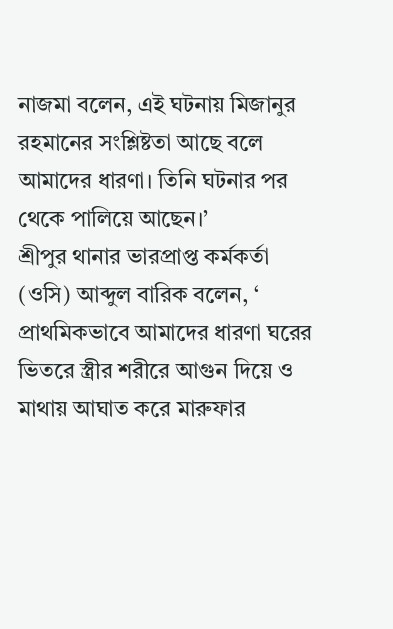নাজমা বলেন, এই ঘটনায় মিজানুর রহমানের সংশ্লিষ্টতা আছে বলে আমাদের ধারণা। তিনি ঘটনার পর থেকে পালিয়ে আছেন।’
শ্রীপুর থানার ভারপ্রাপ্ত কর্মকর্তা (ওসি) আব্দুল বারিক বলেন, ‘ প্রাথমিকভাবে আমাদের ধারণা ঘরের ভিতরে স্ত্রীর শরীরে আগুন দিয়ে ও মাথায় আঘাত করে মারুফার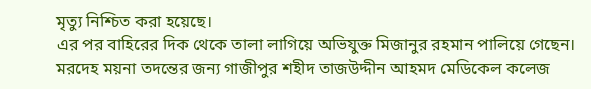মৃত্যু নিশ্চিত করা হয়েছে।
এর পর বাহিরের দিক থেকে তালা লাগিয়ে অভিযুক্ত মিজানুর রহমান পালিয়ে গেছেন। মরদেহ ময়না তদন্তের জন্য গাজীপুর শহীদ তাজউদ্দীন আহমদ মেডিকেল কলেজ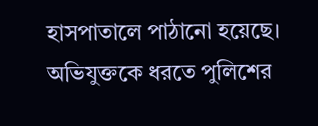হাসপাতালে পাঠানো হয়েছে। অভিযুক্তকে ধরতে পুলিশের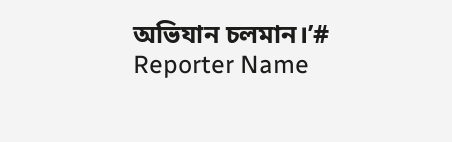অভিযান চলমান।’#
Reporter Name